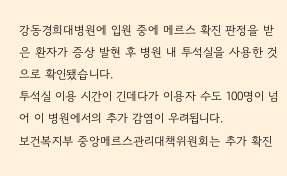강동경희대병원에 입원 중에 메르스 확진 판정을 받은 환자가 증상 발현 후 병원 내 투석실을 사용한 것으로 확인됐습니다.
투석실 이용 시간이 긴데다가 이용자 수도 100명이 넘어 이 병원에서의 추가 감염이 우려됩니다.
보건복지부 중앙메르스관리대책위원회는 추가 확진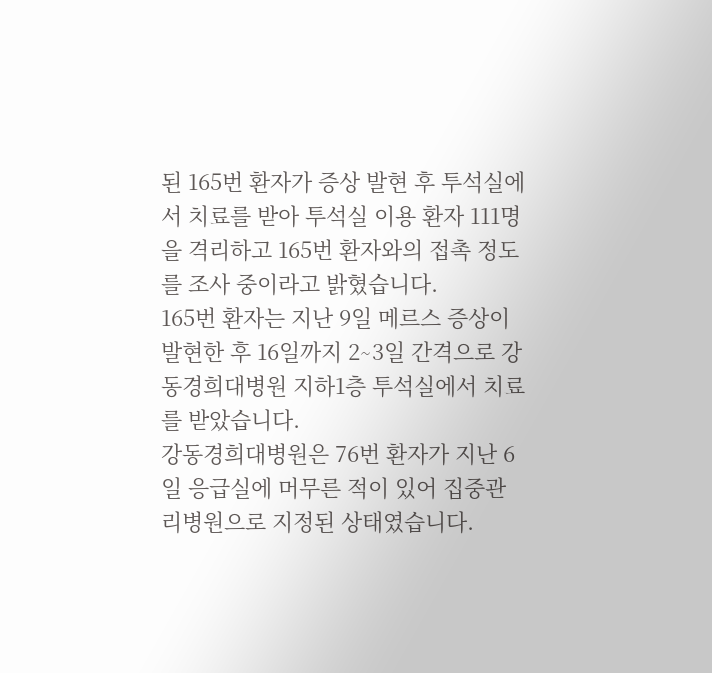된 165번 환자가 증상 발현 후 투석실에서 치료를 받아 투석실 이용 환자 111명을 격리하고 165번 환자와의 접촉 정도를 조사 중이라고 밝혔습니다.
165번 환자는 지난 9일 메르스 증상이 발현한 후 16일까지 2∼3일 간격으로 강동경희대병원 지하1층 투석실에서 치료를 받았습니다.
강동경희대병원은 76번 환자가 지난 6일 응급실에 머무른 적이 있어 집중관리병원으로 지정된 상태였습니다.